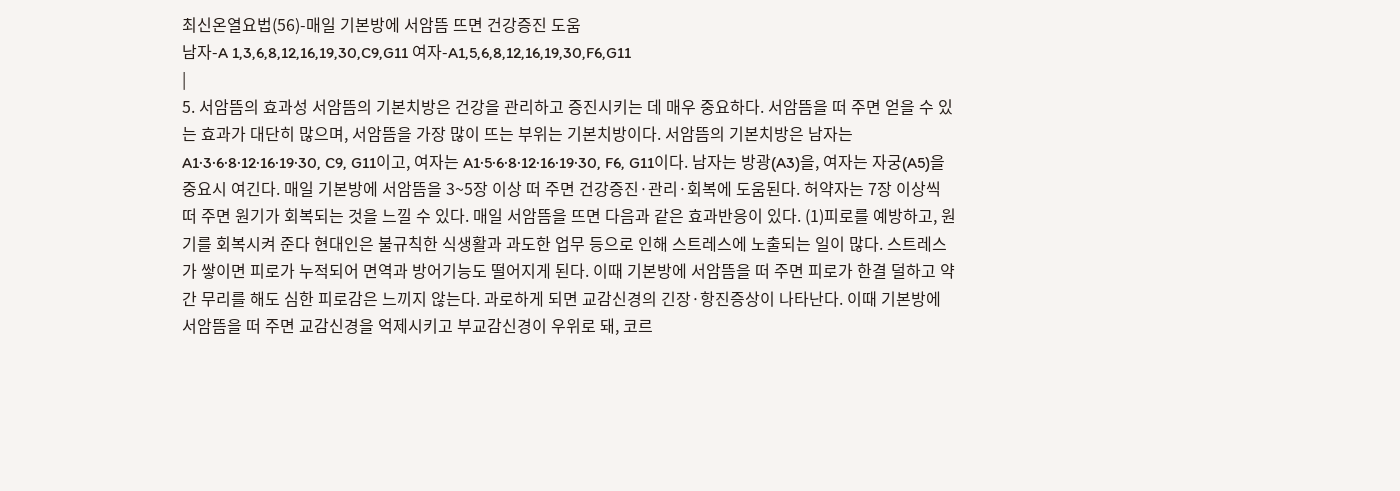최신온열요법(56)-매일 기본방에 서암뜸 뜨면 건강증진 도움
남자-A 1,3,6,8,12,16,19,30,C9,G11 여자-A1,5,6,8,12,16,19,30,F6,G11
|
5. 서암뜸의 효과성 서암뜸의 기본치방은 건강을 관리하고 증진시키는 데 매우 중요하다. 서암뜸을 떠 주면 얻을 수 있는 효과가 대단히 많으며, 서암뜸을 가장 많이 뜨는 부위는 기본치방이다. 서암뜸의 기본치방은 남자는 A1·3·6·8·12·16·19·30, C9, G11이고, 여자는 A1·5·6·8·12·16·19·30, F6, G11이다. 남자는 방광(A3)을, 여자는 자궁(A5)을 중요시 여긴다. 매일 기본방에 서암뜸을 3~5장 이상 떠 주면 건강증진·관리·회복에 도움된다. 허약자는 7장 이상씩 떠 주면 원기가 회복되는 것을 느낄 수 있다. 매일 서암뜸을 뜨면 다음과 같은 효과반응이 있다. (1)피로를 예방하고, 원기를 회복시켜 준다 현대인은 불규칙한 식생활과 과도한 업무 등으로 인해 스트레스에 노출되는 일이 많다. 스트레스가 쌓이면 피로가 누적되어 면역과 방어기능도 떨어지게 된다. 이때 기본방에 서암뜸을 떠 주면 피로가 한결 덜하고 약간 무리를 해도 심한 피로감은 느끼지 않는다. 과로하게 되면 교감신경의 긴장·항진증상이 나타난다. 이때 기본방에 서암뜸을 떠 주면 교감신경을 억제시키고 부교감신경이 우위로 돼, 코르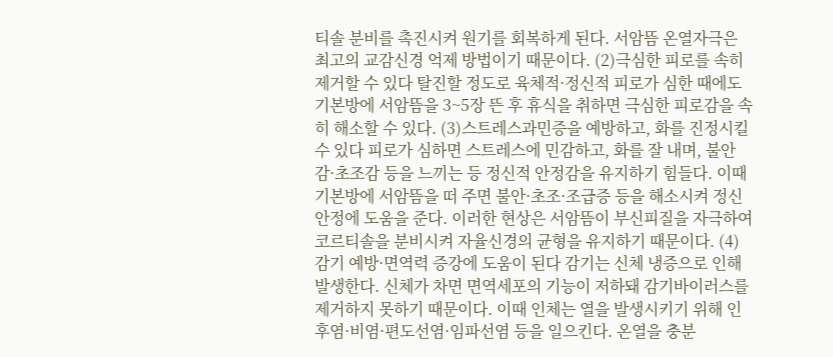티솔 분비를 촉진시켜 원기를 회복하게 된다. 서암뜸 온열자극은 최고의 교감신경 억제 방법이기 때문이다. (2)극심한 피로를 속히 제거할 수 있다 탈진할 정도로 육체적·정신적 피로가 심한 때에도 기본방에 서암뜸을 3~5장 뜬 후 휴식을 취하면 극심한 피로감을 속히 해소할 수 있다. (3)스트레스과민증을 예방하고, 화를 진정시킬 수 있다 피로가 심하면 스트레스에 민감하고, 화를 잘 내며, 불안감·초조감 등을 느끼는 등 정신적 안정감을 유지하기 힘들다. 이때 기본방에 서암뜸을 떠 주면 불안·초조·조급증 등을 해소시켜 정신 안정에 도움을 준다. 이러한 현상은 서암뜸이 부신피질을 자극하여 코르티솔을 분비시켜 자율신경의 균형을 유지하기 때문이다. (4)감기 예방·면역력 증강에 도움이 된다 감기는 신체 냉증으로 인해 발생한다. 신체가 차면 면역세포의 기능이 저하돼 감기바이러스를 제거하지 못하기 때문이다. 이때 인체는 열을 발생시키기 위해 인후염·비염·편도선염·임파선염 등을 일으킨다. 온열을 충분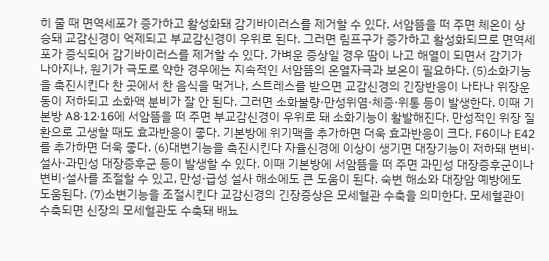히 줄 때 면역세포가 증가하고 활성화돼 감기바이러스를 제거할 수 있다. 서암뜸을 떠 주면 체온이 상승돼 교감신경이 억제되고 부교감신경이 우위로 된다. 그러면 림프구가 증가하고 활성화되므로 면역세포가 증식되어 감기바이러스를 제거할 수 있다. 가벼운 증상일 경우 땀이 나고 해열이 되면서 감기가 나아지나, 원기가 극도로 약한 경우에는 지속적인 서암뜸의 온열자극과 보온이 필요하다. (5)소화기능을 촉진시킨다 찬 곳에서 찬 음식을 먹거나, 스트레스를 받으면 교감신경의 긴장반응이 나타나 위장운동이 저하되고 소화액 분비가 잘 안 된다. 그러면 소화불량·만성위염·체증·위통 등이 발생한다. 이때 기본방 A8·12·16에 서암뜸을 떠 주면 부교감신경이 우위로 돼 소화기능이 활발해진다. 만성적인 위장 질환으로 고생할 때도 효과반응이 좋다. 기본방에 위기맥을 추가하면 더욱 효과반응이 크다. F6이나 E42를 추가하면 더욱 좋다. (6)대변기능을 촉진시킨다 자율신경에 이상이 생기면 대장기능이 저하돼 변비·설사·과민성 대장증후군 등이 발생할 수 있다. 이때 기본방에 서암뜸을 떠 주면 과민성 대장증후군이나 변비·설사를 조절할 수 있고, 만성·급성 설사 해소에도 큰 도움이 된다. 숙변 해소와 대장암 예방에도 도움된다. (7)소변기능을 조절시킨다 교감신경의 긴장증상은 모세혈관 수축을 의미한다. 모세혈관이 수축되면 신장의 모세혈관도 수축돼 배뇨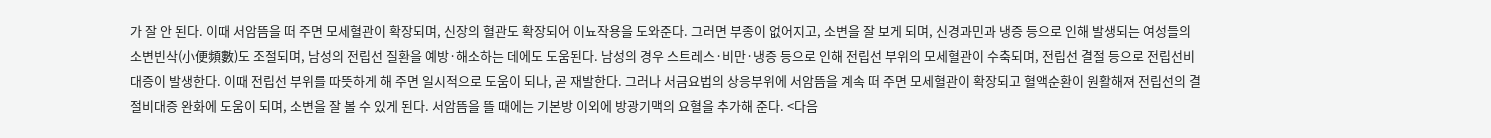가 잘 안 된다. 이때 서암뜸을 떠 주면 모세혈관이 확장되며, 신장의 혈관도 확장되어 이뇨작용을 도와준다. 그러면 부종이 없어지고, 소변을 잘 보게 되며, 신경과민과 냉증 등으로 인해 발생되는 여성들의 소변빈삭(小便頻數)도 조절되며, 남성의 전립선 질환을 예방·해소하는 데에도 도움된다. 남성의 경우 스트레스·비만·냉증 등으로 인해 전립선 부위의 모세혈관이 수축되며, 전립선 결절 등으로 전립선비대증이 발생한다. 이때 전립선 부위를 따뜻하게 해 주면 일시적으로 도움이 되나, 곧 재발한다. 그러나 서금요법의 상응부위에 서암뜸을 계속 떠 주면 모세혈관이 확장되고 혈액순환이 원활해져 전립선의 결절비대증 완화에 도움이 되며, 소변을 잘 볼 수 있게 된다. 서암뜸을 뜰 때에는 기본방 이외에 방광기맥의 요혈을 추가해 준다. <다음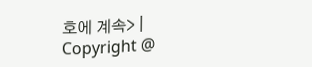호에 계속> |
Copyright @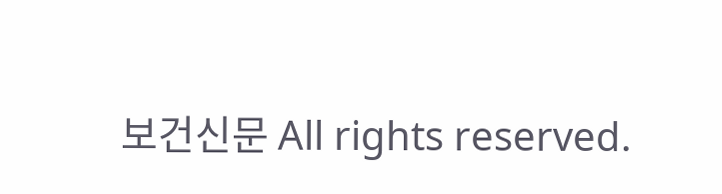보건신문 All rights reserved.